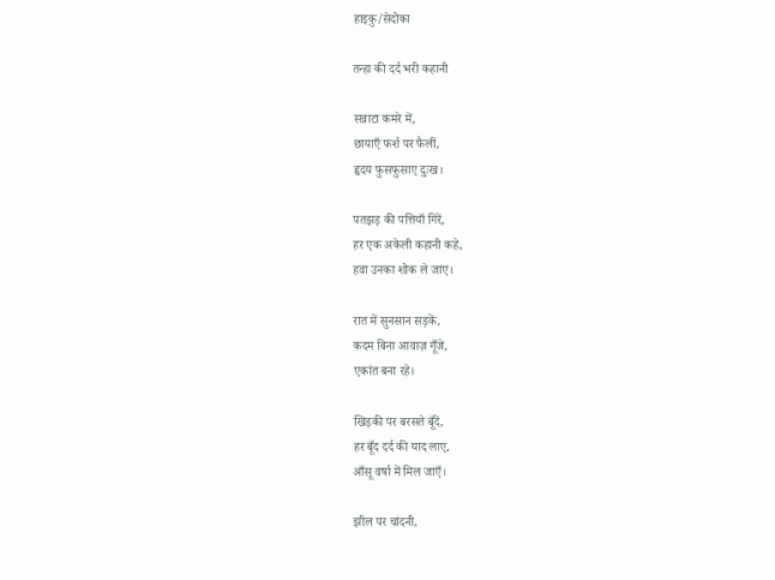हाइकु/सेदोका

तन्हा की दर्द भरी कहानी

सन्नाटा कमरे में,
छायाएँ फर्श पर फैलीं,
हृदय फुसफुसाए दुःख।

पतझड़ की पत्तियाँ गिरें,
हर एक अकेली कहानी कहे,
हवा उनका शोक ले जाए।

रात में सुनसान सड़कें,
कदम बिना आवाज़ गूँजे,
एकांत बना रहे।

खिड़की पर बरसते बूँदें,
हर बूँद दर्द की याद लाए,
आँसू वर्षा में मिल जाएँ।

झील पर चांदनी,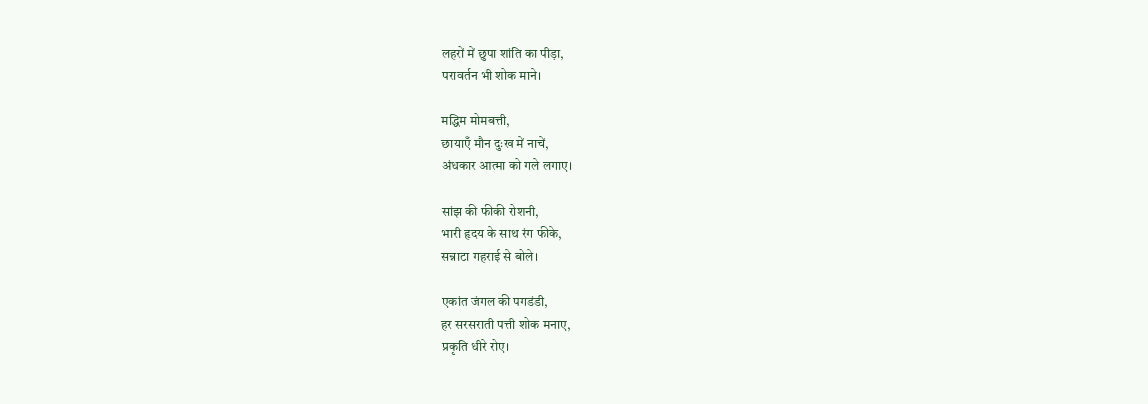लहरों में छुपा शांति का पीड़ा,
परावर्तन भी शोक माने।

मद्धिम मोमबत्ती,
छायाएँ मौन दुःख में नाचें,
अंधकार आत्मा को गले लगाए।

सांझ की फीकी रोशनी,
भारी हृदय के साथ रंग फीके,
सन्नाटा गहराई से बोले।

एकांत जंगल की पगडंडी,
हर सरसराती पत्ती शोक मनाए,
प्रकृति धीरे रोए।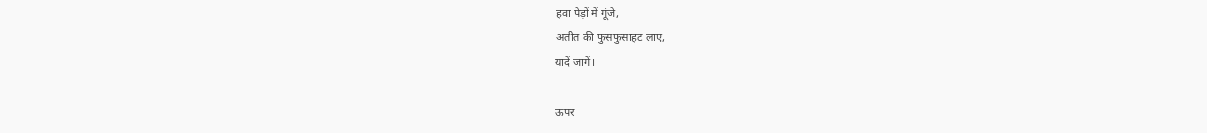हवा पेड़ों में गूंजे,
अतीत की फुसफुसाहट लाए,
यादें जागें।

ऊपर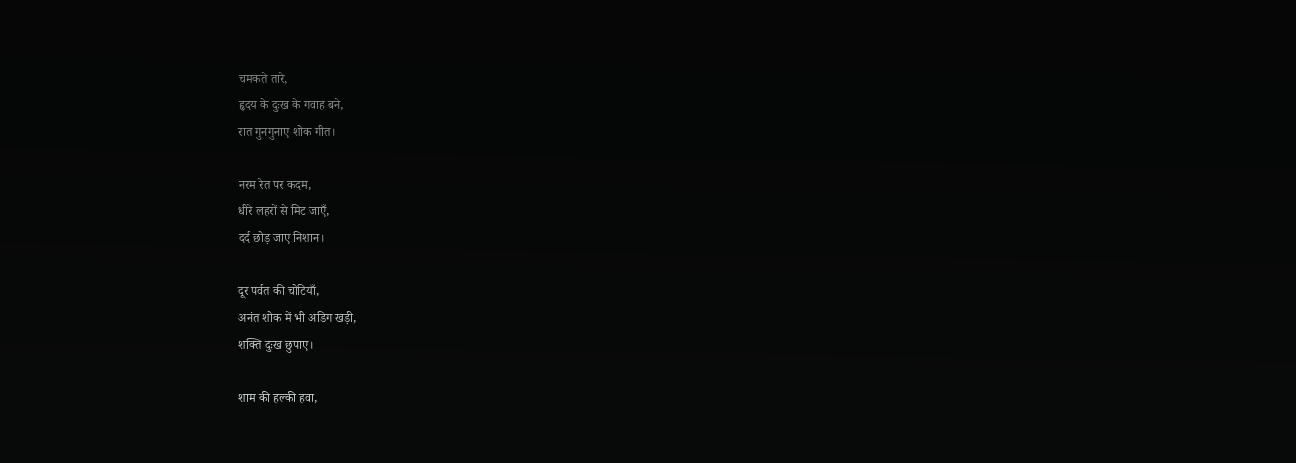चमकते तारे,
हृदय के दुःख के गवाह बने,
रात गुनगुनाए शोक गीत।

नरम रेत पर कदम,
धीरे लहरों से मिट जाएँ,
दर्द छोड़ जाए निशान।

दूर पर्वत की चोटियाँ,
अनंत शोक में भी अडिग खड़ी,
शक्ति दुःख छुपाए।

शाम की हल्की हवा,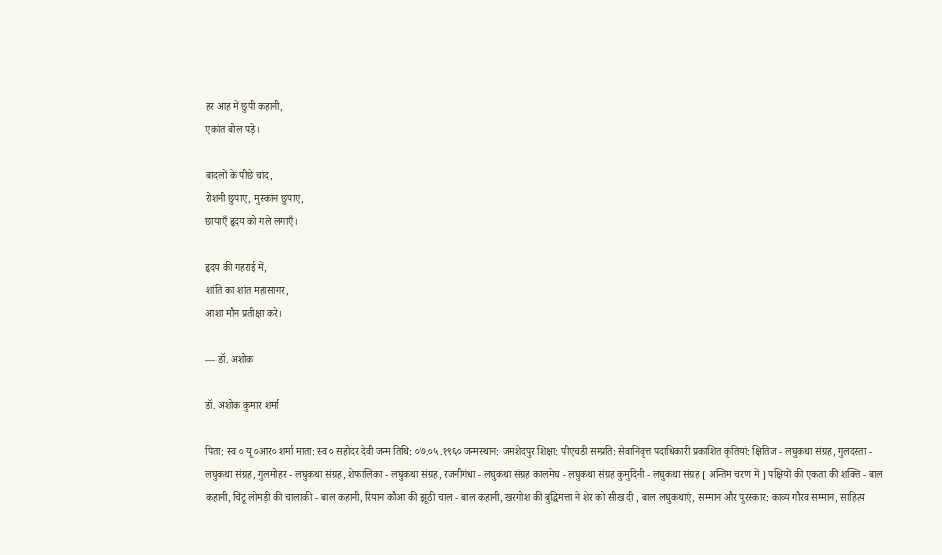हर आह में छुपी कहानी,
एकांत बोल पड़े।

बादलों के पीछे चांद,
रोशनी छुपाए, मुस्कान छुपाए,
छायाएँ हृदय को गले लगाएँ।

हृदय की गहराई में,
शांति का शांत महासागर,
आशा मौन प्रतीक्षा करे।

— डॉ. अशोक

डॉ. अशोक कुमार शर्मा

पिता: स्व ० यू ०आर० शर्मा माता: स्व ० सहोदर देवी जन्म तिथि: ०७.०५.१९६० जन्मस्थान: जमशेदपुर शिक्षा: पीएचडी सम्प्रति: सेवानिवृत्त पदाधिकारी प्रकाशित कृतियां: क्षितिज - लघुकथा संग्रह, गुलदस्ता - लघुकथा संग्रह, गुलमोहर - लघुकथा संग्रह, शेफालिका - लघुकथा संग्रह, रजनीगंधा - लघुकथा संग्रह कालमेघ - लघुकथा संग्रह कुमुदिनी - लघुकथा संग्रह [ अन्तिम चरण में ] पक्षियों की एकता की शक्ति - बाल कहानी, चिंटू लोमड़ी की चालाकी - बाल कहानी, रियान कौआ की झूठी चाल - बाल कहानी, खरगोश की बुद्धिमत्ता ने शेर को सीख दी , बाल लघुकथाएं, सम्मान और पुरस्कार: काव्य गौरव सम्मान, साहित्य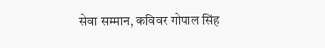सेवा सम्मान, कविवर गोपाल सिंह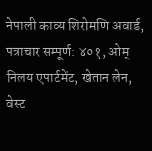नेपाली काव्य शिरोमणि अवार्ड, पत्राचार सम्पूर्ण: ४०१, ओम् निलय एपार्टमेंट, खेतान लेन, वेस्ट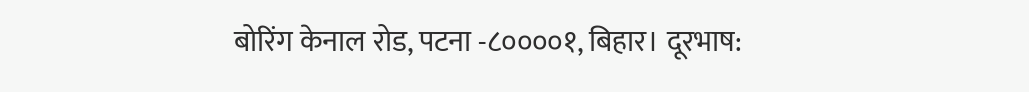बोरिंग केनाल रोड, पटना -८००००१, बिहार। दूरभाष: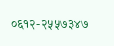०६१२-२५५७३४७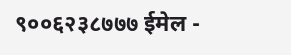९००६२३८७७७ ईमेल -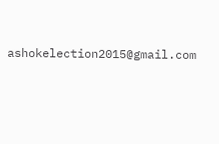ashokelection2015@gmail.com